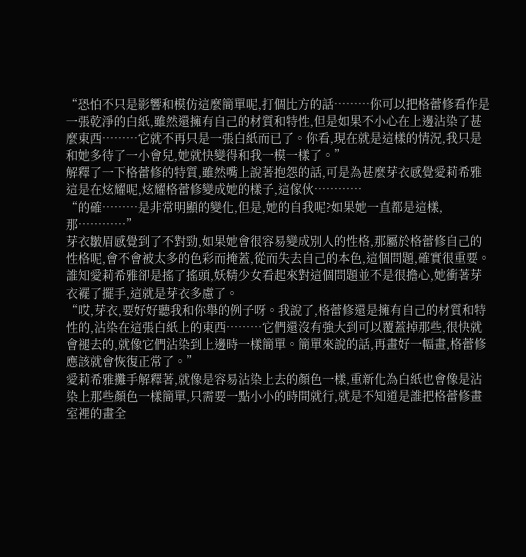“恐怕不只是影響和模仿這麼簡單呢,打個比方的話………你可以把格蕾修看作是一張乾淨的白紙,雖然還擁有自己的材質和特性,但是如果不小心在上邊沾染了甚麼東西………它就不再只是一張白紙而已了。你看,現在就是這樣的情況,我只是和她多待了一小會兒,她就快變得和我一模一樣了。”
解釋了一下格蕾修的特質,雖然嘴上說著抱怨的話,可是為甚麼芽衣感覺愛莉希雅這是在炫耀呢,炫耀格蕾修變成她的樣子,這傢伙…………
“的確………是非常明顯的變化,但是,她的自我呢?如果她一直都是這樣,那…………”
芽衣皺眉感覺到了不對勁,如果她會很容易變成別人的性格,那屬於格蕾修自己的性格呢,會不會被太多的色彩而掩蓋,從而失去自己的本色,這個問題,確實很重要。
誰知愛莉希雅卻是搖了搖頭,妖精少女看起來對這個問題並不是很擔心,她衝著芽衣襬了擺手,這就是芽衣多慮了。
“哎,芽衣,要好好聽我和你舉的例子呀。我說了,格蕾修還是擁有自己的材質和特性的,沾染在這張白紙上的東西………它們還沒有強大到可以覆蓋掉那些,很快就會褪去的,就像它們沾染到上邊時一樣簡單。簡單來說的話,再畫好一幅畫,格蕾修應該就會恢復正常了。”
愛莉希雅攤手解釋著,就像是容易沾染上去的顏色一樣,重新化為白紙也會像是沾染上那些顏色一樣簡單,只需要一點小小的時間就行,就是不知道是誰把格蕾修畫室裡的畫全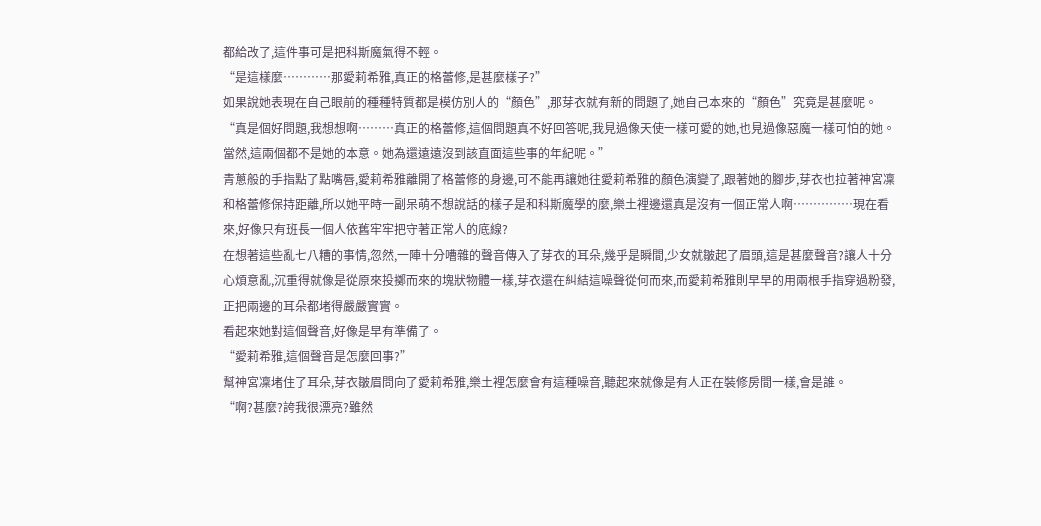都給改了,這件事可是把科斯魔氣得不輕。
“是這樣麼…………那愛莉希雅,真正的格蕾修,是甚麼樣子?”
如果說她表現在自己眼前的種種特質都是模仿別人的“顏色”,那芽衣就有新的問題了,她自己本來的“顏色”究竟是甚麼呢。
“真是個好問題,我想想啊………真正的格蕾修,這個問題真不好回答呢,我見過像天使一樣可愛的她,也見過像惡魔一樣可怕的她。當然,這兩個都不是她的本意。她為還遠遠沒到該直面這些事的年紀呢。”
青蔥般的手指點了點嘴唇,愛莉希雅離開了格蕾修的身邊,可不能再讓她往愛莉希雅的顏色演變了,跟著她的腳步,芽衣也拉著神宮凜和格蕾修保持距離,所以她平時一副呆萌不想說話的樣子是和科斯魔學的麼,樂土裡邊還真是沒有一個正常人啊……………現在看來,好像只有班長一個人依舊牢牢把守著正常人的底線?
在想著這些亂七八糟的事情,忽然,一陣十分嘈雜的聲音傳入了芽衣的耳朵,幾乎是瞬間,少女就皺起了眉頭,這是甚麼聲音?讓人十分心煩意亂,沉重得就像是從原來投擲而來的塊狀物體一樣,芽衣還在糾結這噪聲從何而來,而愛莉希雅則早早的用兩根手指穿過粉發,正把兩邊的耳朵都堵得嚴嚴實實。
看起來她對這個聲音,好像是早有準備了。
“愛莉希雅,這個聲音是怎麼回事?”
幫神宮凜堵住了耳朵,芽衣皺眉問向了愛莉希雅,樂土裡怎麼會有這種噪音,聽起來就像是有人正在裝修房間一樣,會是誰。
“啊?甚麼?誇我很漂亮?雖然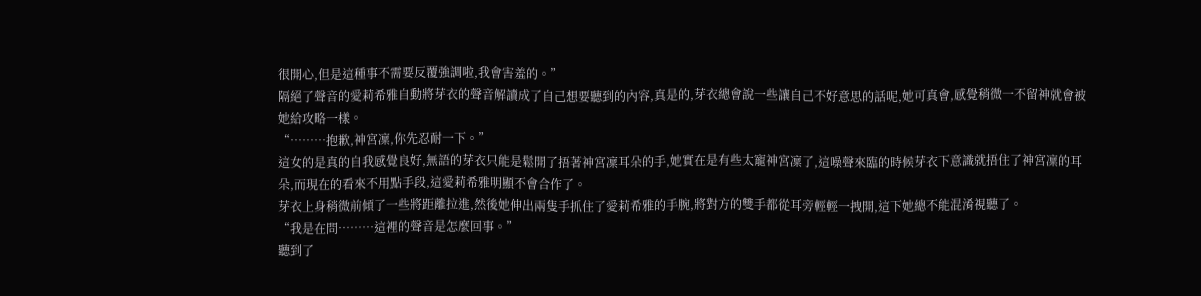很開心,但是這種事不需要反覆強調啦,我會害羞的。”
隔絕了聲音的愛莉希雅自動將芽衣的聲音解讀成了自己想要聽到的內容,真是的,芽衣總會說一些讓自己不好意思的話呢,她可真會,感覺稍微一不留神就會被她給攻略一樣。
“………抱歉,神宮凜,你先忍耐一下。”
這女的是真的自我感覺良好,無語的芽衣只能是鬆開了捂著神宮凜耳朵的手,她實在是有些太寵神宮凜了,這噪聲來臨的時候芽衣下意識就捂住了神宮凜的耳朵,而現在的看來不用點手段,這愛莉希雅明顯不會合作了。
芽衣上身稍微前傾了一些將距離拉進,然後她伸出兩隻手抓住了愛莉希雅的手腕,將對方的雙手都從耳旁輕輕一拽開,這下她總不能混淆視聽了。
“我是在問………這裡的聲音是怎麼回事。”
聽到了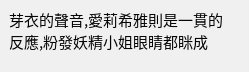芽衣的聲音,愛莉希雅則是一貫的反應,粉發妖精小姐眼睛都眯成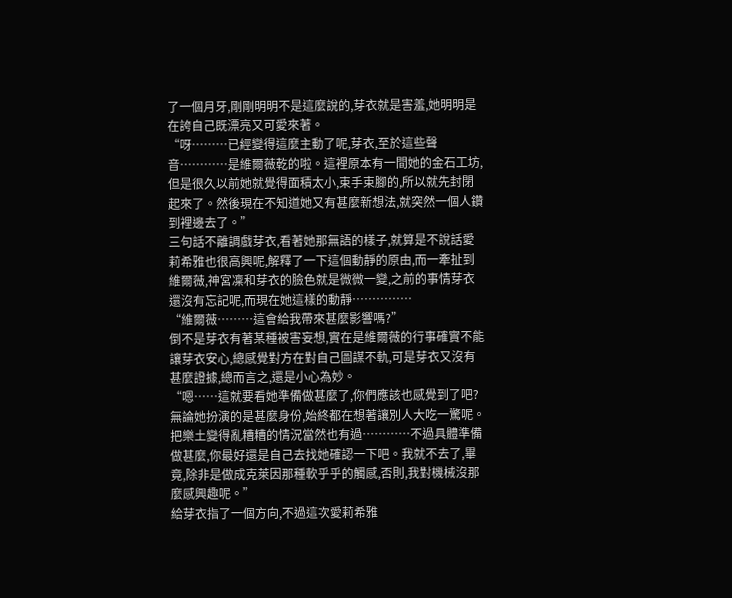了一個月牙,剛剛明明不是這麼說的,芽衣就是害羞,她明明是在誇自己既漂亮又可愛來著。
“呀………已經變得這麼主動了呢,芽衣,至於這些聲音…………是維爾薇乾的啦。這裡原本有一間她的金石工坊,但是很久以前她就覺得面積太小,束手束腳的,所以就先封閉起來了。然後現在不知道她又有甚麼新想法,就突然一個人鑽到裡邊去了。”
三句話不離調戲芽衣,看著她那無語的樣子,就算是不說話愛莉希雅也很高興呢,解釋了一下這個動靜的原由,而一牽扯到維爾薇,神宮凜和芽衣的臉色就是微微一變,之前的事情芽衣還沒有忘記呢,而現在她這樣的動靜……………
“維爾薇………這會給我帶來甚麼影響嗎?”
倒不是芽衣有著某種被害妄想,實在是維爾薇的行事確實不能讓芽衣安心,總感覺對方在對自己圖謀不軌,可是芽衣又沒有甚麼證據,總而言之,還是小心為妙。
“嗯……這就要看她準備做甚麼了,你們應該也感覺到了吧?無論她扮演的是甚麼身份,始終都在想著讓別人大吃一驚呢。把樂土變得亂糟糟的情況當然也有過…………不過具體準備做甚麼,你最好還是自己去找她確認一下吧。我就不去了,畢竟,除非是做成克萊因那種軟乎乎的觸感,否則,我對機械沒那麼感興趣呢。”
給芽衣指了一個方向,不過這次愛莉希雅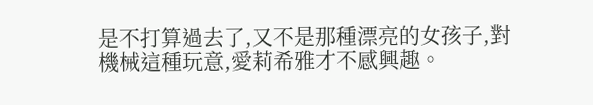是不打算過去了,又不是那種漂亮的女孩子,對機械這種玩意,愛莉希雅才不感興趣。